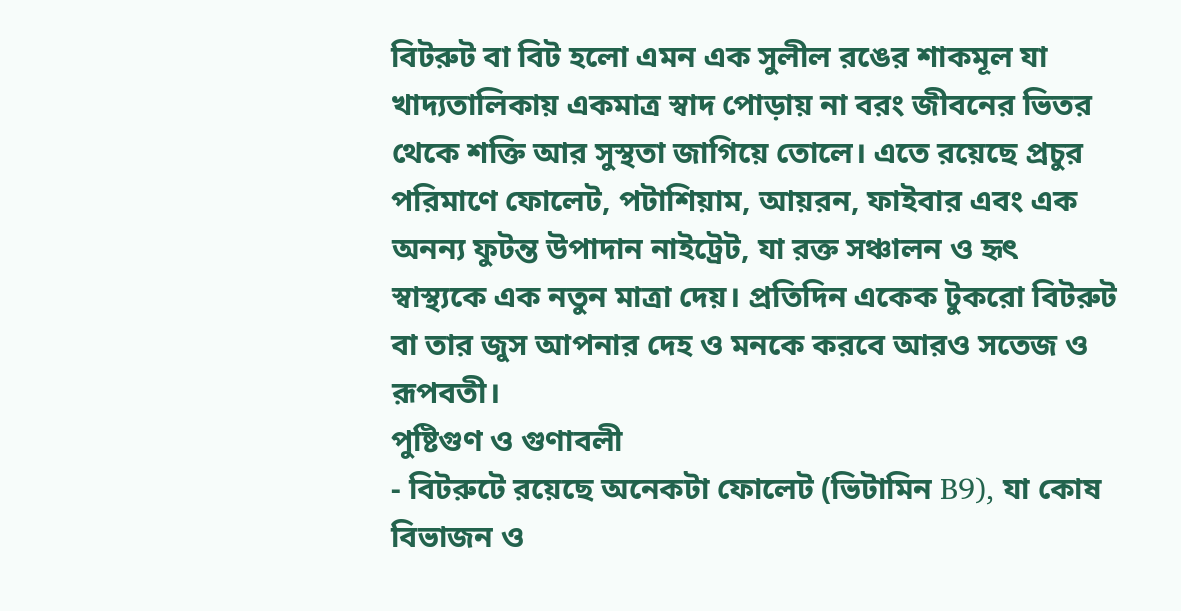বিটরুট বা বিট হলো এমন এক সুলীল রঙের শাকমূল যা খাদ্যতালিকায় একমাত্র স্বাদ পোড়ায় না বরং জীবনের ভিতর থেকে শক্তি আর সুস্থতা জাগিয়ে তোলে। এতে রয়েছে প্রচুর পরিমাণে ফোলেট, পটাশিয়াম, আয়রন, ফাইবার এবং এক অনন্য ফুটন্ত উপাদান নাইট্রেট, যা রক্ত সঞ্চালন ও হৃৎ স্বাস্থ্যকে এক নতুন মাত্রা দেয়। প্রতিদিন একেক টুকরো বিটরুট বা তার জুস আপনার দেহ ও মনকে করবে আরও সতেজ ও রূপবতী।
পুষ্টিগুণ ও গুণাবলী
- বিটরুটে রয়েছে অনেকটা ফোলেট (ভিটামিন B9), যা কোষ বিভাজন ও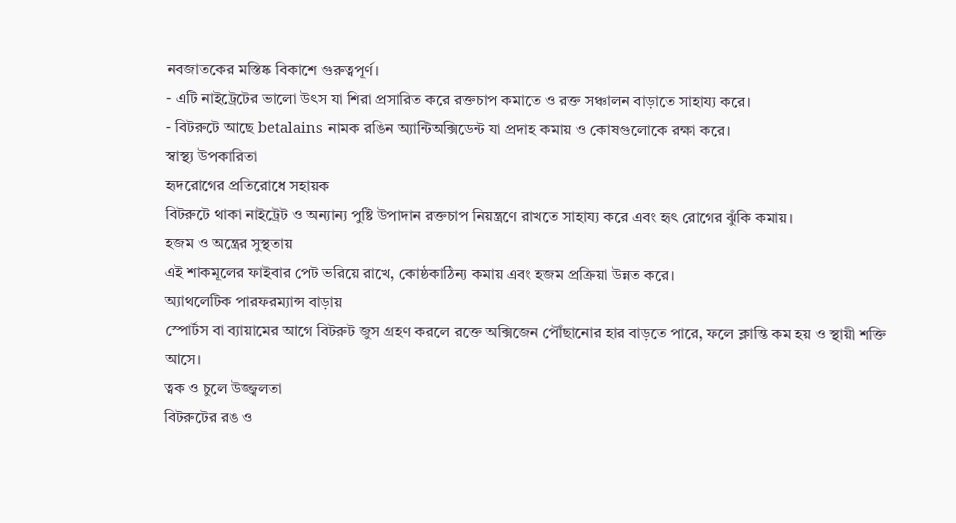নবজাতকের মস্তিষ্ক বিকাশে গুরুত্বপূর্ণ।
- এটি নাইট্রেটের ভালো উৎস যা শিরা প্রসারিত করে রক্তচাপ কমাতে ও রক্ত সঞ্চালন বাড়াতে সাহায্য করে।
- বিটরুটে আছে betalains নামক রঙিন অ্যান্টিঅক্সিডেন্ট যা প্রদাহ কমায় ও কোষগুলোকে রক্ষা করে।
স্বাস্থ্য উপকারিতা
হৃদরোগের প্রতিরোধে সহায়ক
বিটরুটে থাকা নাইট্রেট ও অন্যান্য পুষ্টি উপাদান রক্তচাপ নিয়ন্ত্রণে রাখতে সাহায্য করে এবং হৃৎ রোগের ঝুঁকি কমায়।
হজম ও অন্ত্রের সুস্থতায়
এই শাকমূলের ফাইবার পেট ভরিয়ে রাখে, কোষ্ঠকাঠিন্য কমায় এবং হজম প্রক্রিয়া উন্নত করে।
অ্যাথলেটিক পারফরম্যান্স বাড়ায়
স্পোর্টস বা ব্যায়ামের আগে বিটরুট জুস গ্রহণ করলে রক্তে অক্সিজেন পৌঁছানোর হার বাড়তে পারে, ফলে ক্লান্তি কম হয় ও স্থায়ী শক্তি আসে।
ত্বক ও চুলে উজ্জ্বলতা
বিটরুটের রঙ ও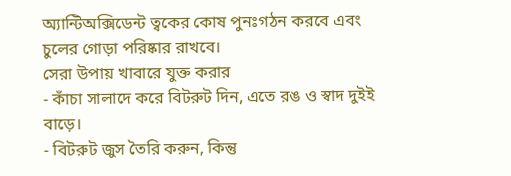অ্যান্টিঅক্সিডেন্ট ত্বকের কোষ পুনঃগঠন করবে এবং চুলের গোড়া পরিষ্কার রাখবে।
সেরা উপায় খাবারে যুক্ত করার
- কাঁচা সালাদে করে বিটরুট দিন, এতে রঙ ও স্বাদ দুইই বাড়ে।
- বিটরুট জুস তৈরি করুন, কিন্তু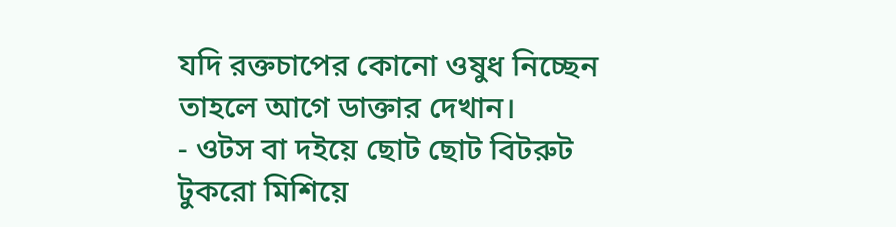যদি রক্তচাপের কোনো ওষুধ নিচ্ছেন তাহলে আগে ডাক্তার দেখান।
- ওটস বা দইয়ে ছোট ছোট বিটরুট টুকরো মিশিয়ে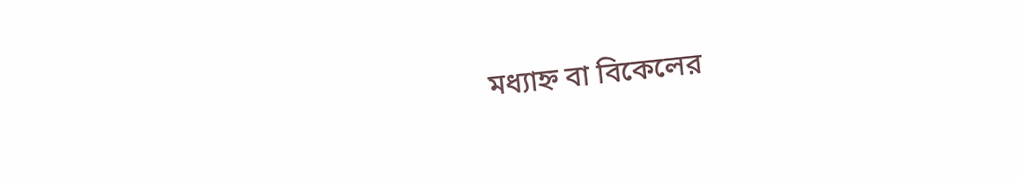মধ্যাহ্ন বা বিকেলের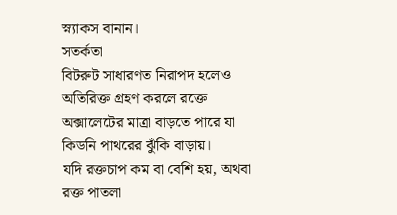স্ন্যাকস বানান।
সতর্কতা
বিটরুট সাধারণত নিরাপদ হলেও অতিরিক্ত গ্রহণ করলে রক্তে অক্সালেটের মাত্রা বাড়তে পারে যা কিডনি পাথরের ঝুঁকি বাড়ায়।
যদি রক্তচাপ কম বা বেশি হয়, অথবা রক্ত পাতলা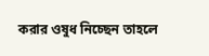করার ওষুধ নিচ্ছেন তাহলে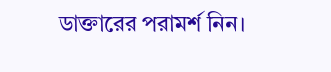ডাক্তারের পরামর্শ নিন।